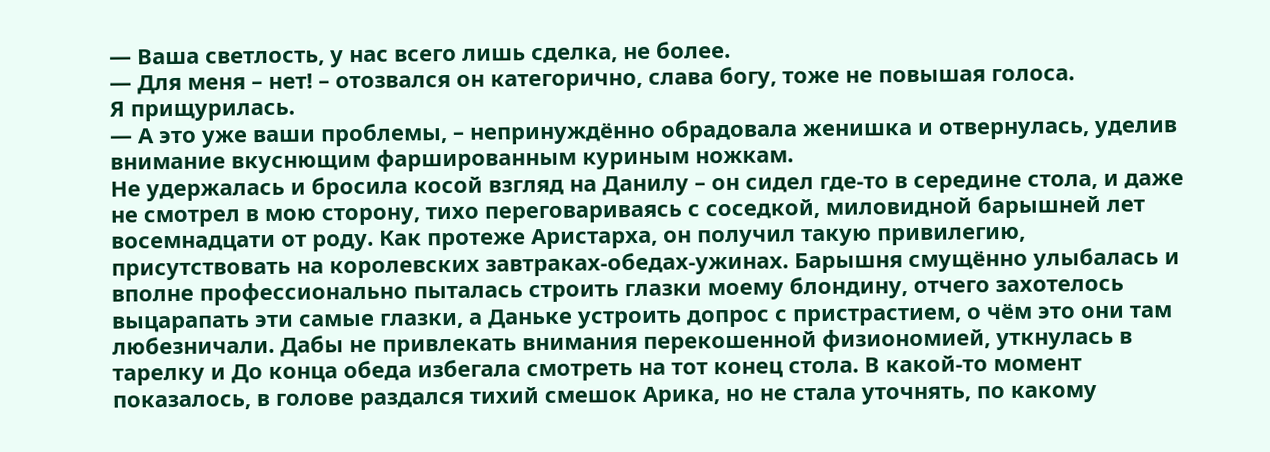— Ваша светлость, у нас всего лишь сделка, не более.
— Для меня – нет! – отозвался он категорично, слава богу, тоже не повышая голоса.
Я прищурилась.
— А это уже ваши проблемы, – непринуждённо обрадовала женишка и отвернулась, уделив внимание вкуснющим фаршированным куриным ножкам.
Не удержалась и бросила косой взгляд на Данилу – он сидел где-то в середине стола, и даже не смотрел в мою сторону, тихо переговариваясь с соседкой, миловидной барышней лет восемнадцати от роду. Как протеже Аристарха, он получил такую привилегию, присутствовать на королевских завтраках-обедах-ужинах. Барышня смущённо улыбалась и вполне профессионально пыталась строить глазки моему блондину, отчего захотелось выцарапать эти самые глазки, а Даньке устроить допрос с пристрастием, о чём это они там любезничали. Дабы не привлекать внимания перекошенной физиономией, уткнулась в тарелку и До конца обеда избегала смотреть на тот конец стола. В какой-то момент показалось, в голове раздался тихий смешок Арика, но не стала уточнять, по какому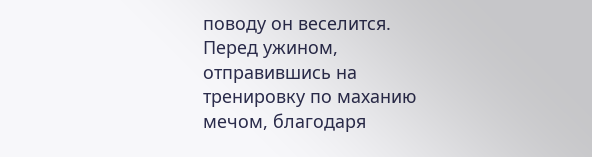поводу он веселится.
Перед ужином, отправившись на тренировку по маханию мечом, благодаря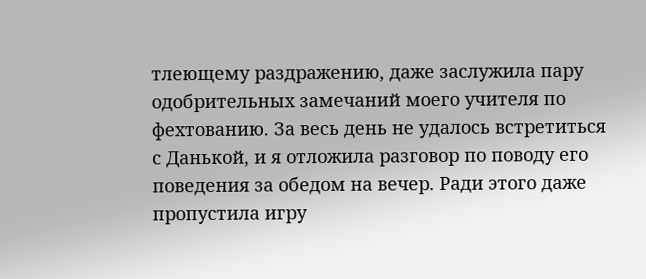тлеющему раздражению, даже заслужила пару одобрительных замечаний моего учителя по фехтованию. За весь день не удалось встретиться с Данькой, и я отложила разговор по поводу его поведения за обедом на вечер. Ради этого даже пропустила игру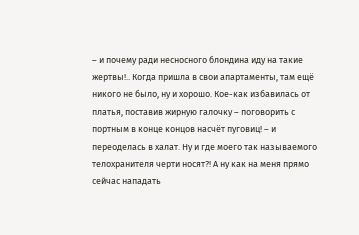– и почему ради несносного блондина иду на такие жертвы!.. Когда пришла в свои апартаменты, там ещё никого не было, ну и хорошо. Кое-как избавилась от платья, поставив жирную галочку – поговорить с портным в конце концов насчёт пуговиц! – и переоделась в халат. Ну и где моего так называемого телохранителя черти носят?! А ну как на меня прямо сейчас нападать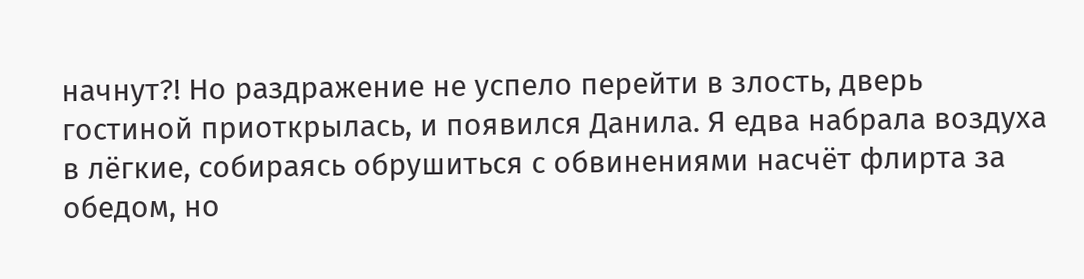начнут?! Но раздражение не успело перейти в злость, дверь гостиной приоткрылась, и появился Данила. Я едва набрала воздуха в лёгкие, собираясь обрушиться с обвинениями насчёт флирта за обедом, но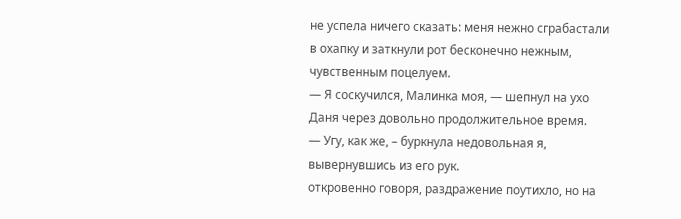не успела ничего сказать: меня нежно сграбастали в охапку и заткнули рот бесконечно нежным, чувственным поцелуем.
— Я соскучился, Малинка моя, — шепнул на ухо Даня через довольно продолжительное время.
— Угу, как же, – буркнула недовольная я, вывернувшись из его рук.
откровенно говоря, раздражение поутихло, но на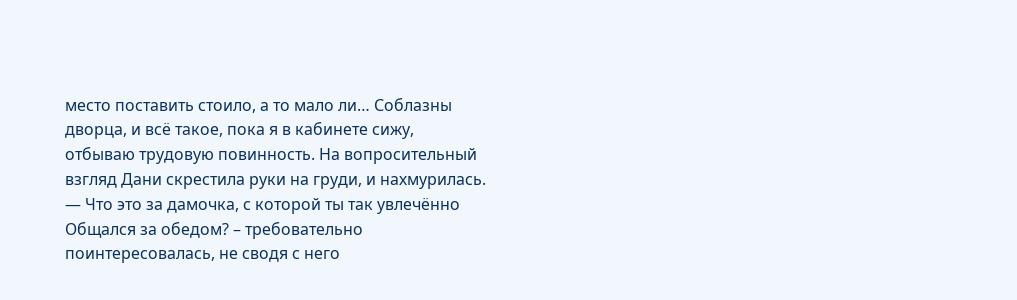место поставить стоило, а то мало ли… Соблазны дворца, и всё такое, пока я в кабинете сижу, отбываю трудовую повинность. На вопросительный взгляд Дани скрестила руки на груди, и нахмурилась.
— Что это за дамочка, с которой ты так увлечённо Общался за обедом? – требовательно поинтересовалась, не сводя с него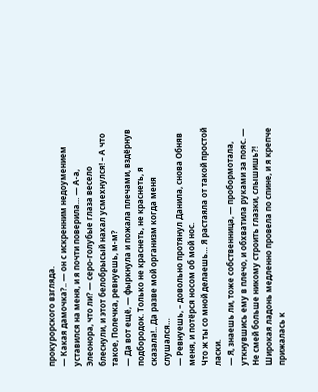прокурорского взгляда.
— Какая дамочка?.. — он с искренним недоумением уставился на меня, и я почти поверила… — А-а, Элеонора, что ли? — серо-голубые глаза весело блеснули, и этот белобрысый нахал усмехнулся! – А что такое, Полечка, ревнуешь, м-м?
— Да вот ещё, — фыркнула и пожала плечами, вздёрнув подбородок. Только не краснеть, не краснеть, я сказала!.. Да разве мой организм когда меня слушался…
— Ревнуешь, – довольно протянул Данила, снова Обняв меня, и потёрся носом об мой нос.
Что ж ты со мной делаешь… Я растаяла от такой простой ласки.
— Я, знаешь ли, тоже собственница, — пробормотала, уткнувшись ему в плечо, и обхватила руками за пояс. — Не смей больше никому строить глазки, слышишь?!
Широкая ладонь медленно провела по спине, и я крепче прижалась к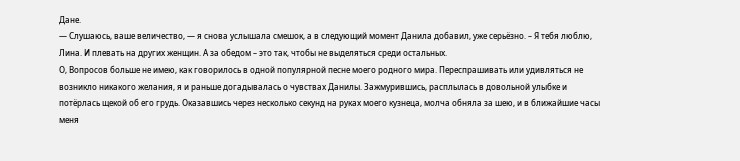Дане.
— Слушаюсь, ваше величество, — я снова услышала смешок, а в следующий момент Данила добавил, уже серьёзно. – Я тебя люблю, Лина. И плевать на других женщин. А за обедом – это так, чтобы не выделяться среди остальных.
О, Вопросов больше не имею, как говорилось в одной популярной песне моего родного мира. Переспрашивать или удивляться не возникло никакого желания, я и раньше догадывалась о чувствах Данилы. Зажмурившись, расплылась в довольной улыбке и потёрлась щекой об его грудь. Оказавшись через несколько секунд на руках моего кузнеца, молча обняла за шею, и в ближайшие часы меня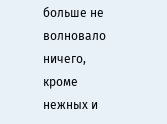больше не волновало ничего, кроме нежных и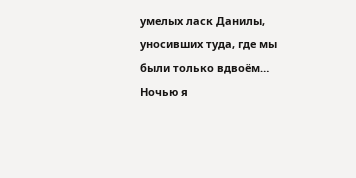умелых ласк Данилы, уносивших туда, где мы были только вдвоём…
Ночью я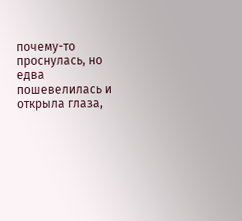почему-то проснулась, но едва пошевелилась и открыла глаза,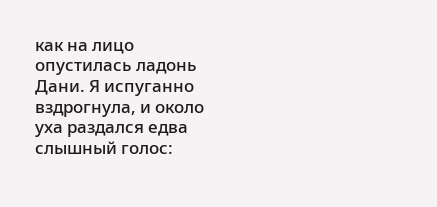как на лицо опустилась ладонь Дани. Я испуганно вздрогнула, и около уха раздался едва слышный голос: